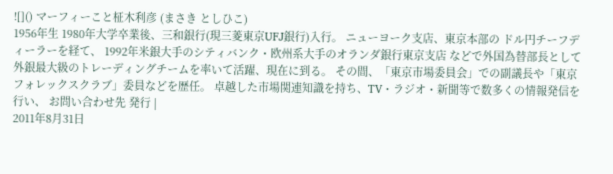![]() マーフィーこと柾木利彦 (まさき としひこ)
1956年生 1980年大学卒業後、三和銀行(現三菱東京UFJ銀行)入行。 ニューヨーク支店、東京本部の ドル円チーフディーラーを経て、 1992年米銀大手のシティバンク・欧州系大手のオランダ銀行東京支店 などで外国為替部長として外銀最大級のトレーディングチームを率いて活躍、現在に到る。 その間、「東京市場委員会」での副議長や「東京フォレックスクラブ」委員などを歴任。 卓越した市場関連知識を持ち、TV・ラジオ・新聞等で数多くの情報発信を行い、 お問い合わせ先 発行 |
2011年8月31日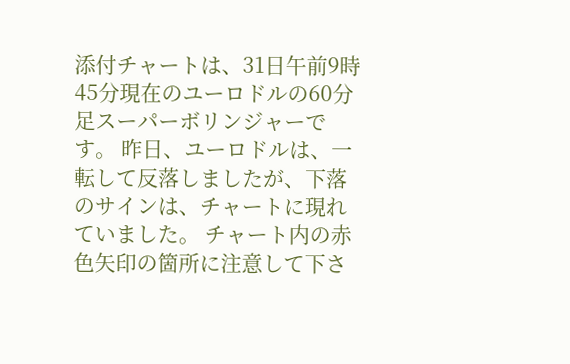添付チャートは、31日午前9時45分現在のユーロドルの60分足スーパーボリンジャーです。 昨日、ユーロドルは、一転して反落しましたが、下落のサインは、チャートに現れていました。 チャート内の赤色矢印の箇所に注意して下さ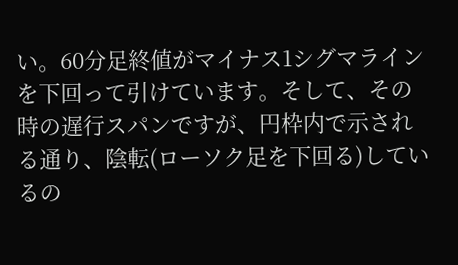い。60分足終値がマイナス1シグマラインを下回って引けています。そして、その時の遅行スパンですが、円枠内で示される通り、陰転(ローソク足を下回る)しているの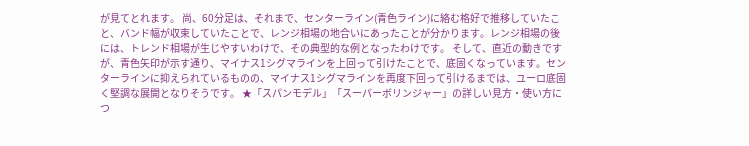が見てとれます。 尚、60分足は、それまで、センターライン(青色ライン)に絡む格好で推移していたこと、バンド幅が収束していたことで、レンジ相場の地合いにあったことが分かります。レンジ相場の後には、トレンド相場が生じやすいわけで、その典型的な例となったわけです。 そして、直近の動きですが、青色矢印が示す通り、マイナス1シグマラインを上回って引けたことで、底固くなっています。センターラインに抑えられているものの、マイナス1シグマラインを再度下回って引けるまでは、ユーロ底固く堅調な展開となりそうです。 ★「スパンモデル」「スーパーボリンジャー」の詳しい見方・使い方につ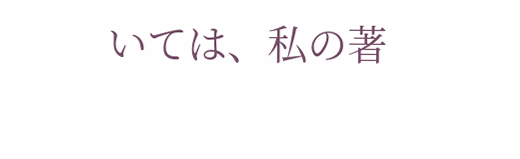いては、私の著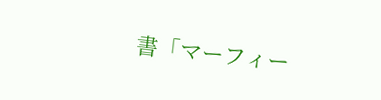書「マーフィー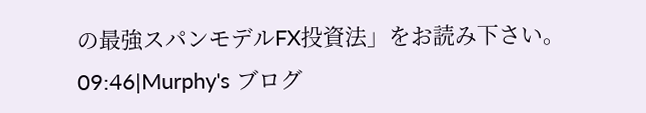の最強スパンモデルFX投資法」をお読み下さい。 09:46|Murphy's ブログ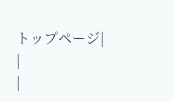トップページ|
|
|